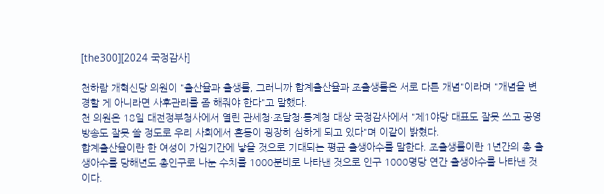[the300][2024 국정감사]

천하람 개혁신당 의원이 "출산율과 출생률, 그러니까 합계출산율과 조출생률은 서로 다른 개념"이라며 "개념을 변경할 게 아니라면 사후관리를 좀 해줘야 한다"고 말했다.
천 의원은 18일 대전정부청사에서 열린 관세청·조달청·통계청 대상 국정감사에서 "제1야당 대표도 잘못 쓰고 공영방송도 잘못 쓸 정도로 우리 사회에서 혼동이 굉장히 심하게 되고 있다"며 이같이 밝혔다.
합계출산율이란 한 여성이 가임기간에 낳을 것으로 기대되는 평균 출생아수를 말한다. 조출생률이란 1년간의 총 출생아수를 당해년도 총인구로 나눈 수치를 1000분비로 나타낸 것으로 인구 1000명당 연간 출생아수를 나타낸 것이다.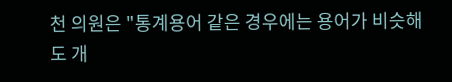천 의원은 "통계용어 같은 경우에는 용어가 비슷해도 개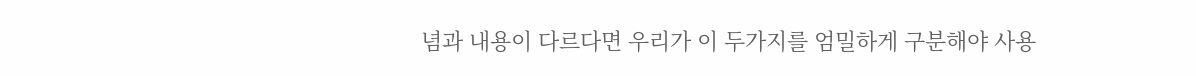념과 내용이 다르다면 우리가 이 두가지를 엄밀하게 구분해야 사용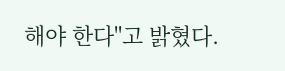해야 한다"고 밝혔다.